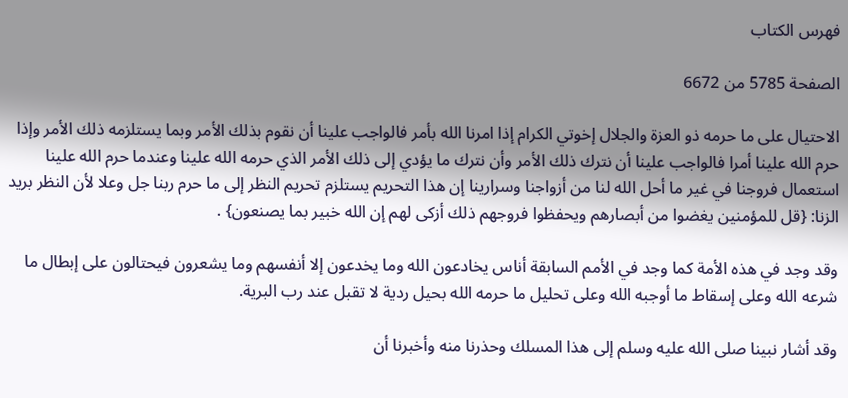فهرس الكتاب

الصفحة 5785 من 6672

الاحتيال على ما حرمه ذو العزة والجلال إخوتي الكرام إذا امرنا الله بأمر فالواجب علينا أن نقوم بذلك الأمر وبما يستلزمه ذلك الأمر وإذا حرم الله علينا أمرا فالواجب علينا أن نترك ذلك الأمر وأن نترك ما يؤدي إلى ذلك الأمر الذي حرمه الله علينا وعندما حرم الله علينا استعمال فروجنا في غير ما أحل الله لنا من أزواجنا وسرارينا إن هذا التحريم يستلزم تحريم النظر إلى ما حرم ربنا جل وعلا لأن النظر بريد الزنا: {قل للمؤمنين يغضوا من أبصارهم ويحفظوا فروجهم ذلك أزكى لهم إن الله خبير بما يصنعون} .

وقد وجد في هذه الأمة كما وجد في الأمم السابقة أناس يخادعون الله وما يخدعون إلا أنفسهم وما يشعرون فيحتالون على إبطال ما شرعه الله وعلى إسقاط ما أوجبه الله وعلى تحليل ما حرمه الله بحيل ردية لا تقبل عند رب البرية.

وقد أشار نبينا صلى الله عليه وسلم إلى هذا المسلك وحذرنا منه وأخبرنا أن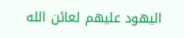اليهود عليهم لعائن الله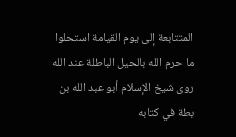المتتابعة إلى يوم القيامة استحلوا ما حرم الله بالحيل الباطلة عند الله روى شيخ الإسلام أبو عبد الله بن بطة في كتابه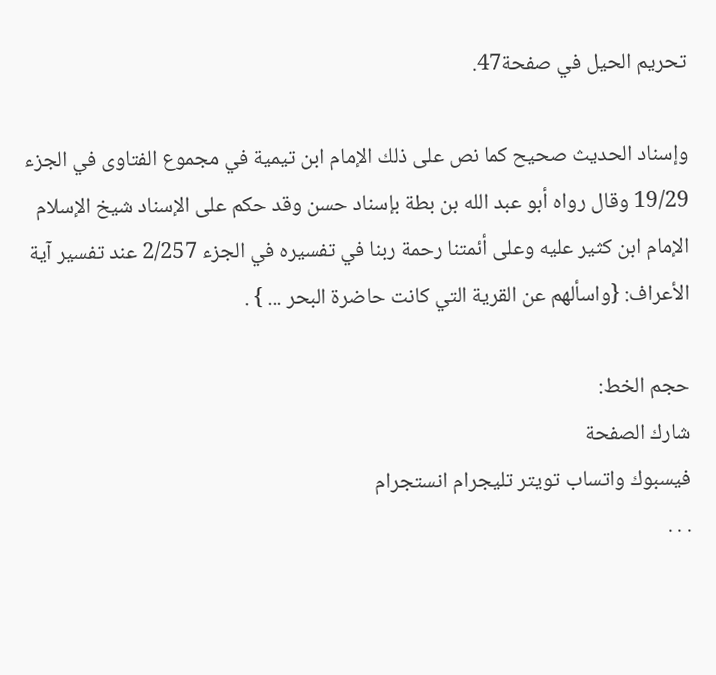تحريم الحيل في صفحة47.

وإسناد الحديث صحيح كما نص على ذلك الإمام ابن تيمية في مجموع الفتاوى في الجزء 19/29 وقال رواه أبو عبد الله بن بطة بإسناد حسن وقد حكم على الإسناد شيخ الإسلام الإمام ابن كثير عليه وعلى أئمتنا رحمة ربنا في تفسيره في الجزء 2/257 عند تفسير آية الأعراف: {واسألهم عن القرية التي كانت حاضرة البحر ... } .

حجم الخط:
شارك الصفحة
فيسبوك واتساب تويتر تليجرام انستجرام
. . .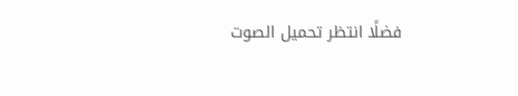فضلًا انتظر تحميل الصوت